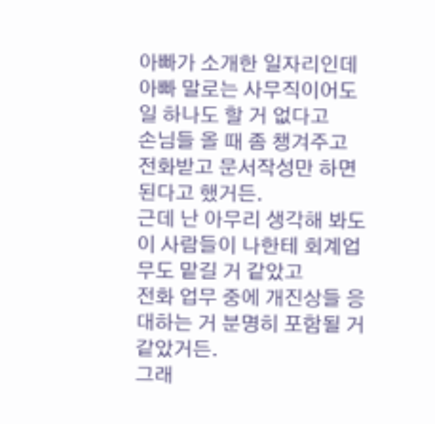아빠가 소개한 일자리인데
아빠 말로는 사무직이어도 일 하나도 할 거 없다고
손님들 올 때 좀 챙겨주고 전화받고 문서작성만 하면 된다고 했거든.
근데 난 아무리 생각해 봐도 이 사람들이 나한테 회계업무도 맡길 거 같았고
전화 업무 중에 개진상들 응대하는 거 분명히 포함될 거 같았거든.
그래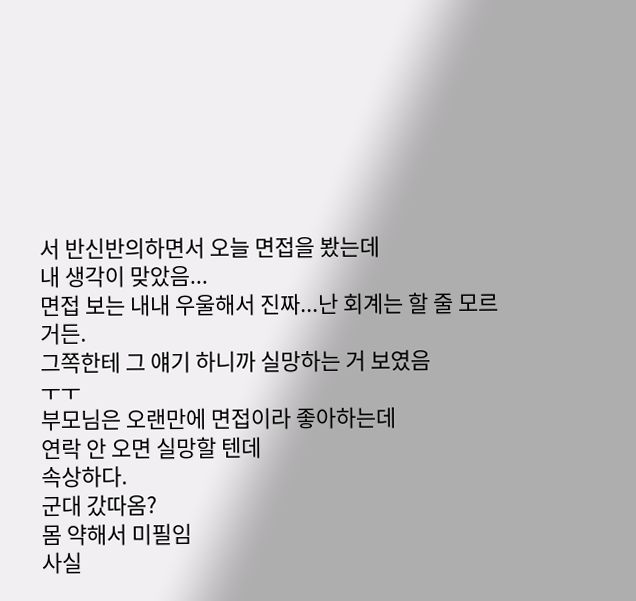서 반신반의하면서 오늘 면접을 봤는데
내 생각이 맞았음...
면접 보는 내내 우울해서 진짜...난 회계는 할 줄 모르거든.
그쪽한테 그 얘기 하니까 실망하는 거 보였음
ㅜㅜ
부모님은 오랜만에 면접이라 좋아하는데
연락 안 오면 실망할 텐데
속상하다.
군대 갔따옴?
몸 약해서 미필임
사실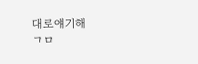대로얘기해
ㄱㅁ